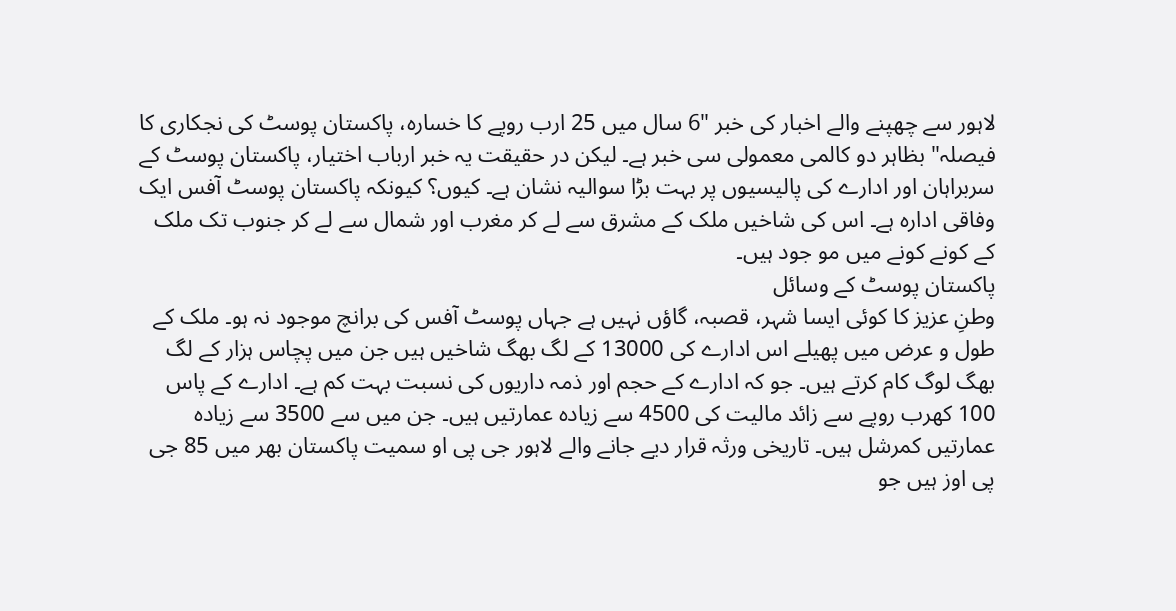لاہور سے چھپنے والے اخبار کی خبر "6 سال میں 25 ارب روپے کا خسارہ، پاکستان پوسٹ کی نجکاری کا فیصلہ" بظاہر دو کالمی معمولی سی خبر ہے۔ لیکن در حقیقت یہ خبر ارباب اختیار، پاکستان پوسٹ کے سربراہان اور ادارے کی پالیسیوں پر بہت بڑا سوالیہ نشان ہے۔ کیوں؟ کیونکہ پاکستان پوسٹ آفس ایک وفاقی ادارہ ہے۔ اس کی شاخیں ملک کے مشرق سے لے کر مغرب اور شمال سے لے کر جنوب تک ملک کے کونے کونے میں مو جود ہیں۔
پاکستان پوسٹ کے وسائل
وطنِ عزیز کا کوئی ایسا شہر، قصبہ، گاؤں نہیں ہے جہاں پوسٹ آفس کی برانچ موجود نہ ہو۔ ملک کے طول و عرض میں پھیلے اس ادارے کی 13000 کے لگ بھگ شاخیں ہیں جن میں پچاس ہزار کے لگ بھگ لوگ کام کرتے ہیں۔ جو کہ ادارے کے حجم اور ذمہ داریوں کی نسبت بہت کم ہے۔ ادارے کے پاس 100 کھرب روپے سے زائد مالیت کی 4500 سے زیادہ عمارتیں ہیں۔ جن میں سے 3500 سے زیادہ عمارتیں کمرشل ہیں۔ تاریخی ورثہ قرار دیے جانے والے لاہور جی پی او سمیت پاکستان بھر میں 85 جی پی اوز ہیں جو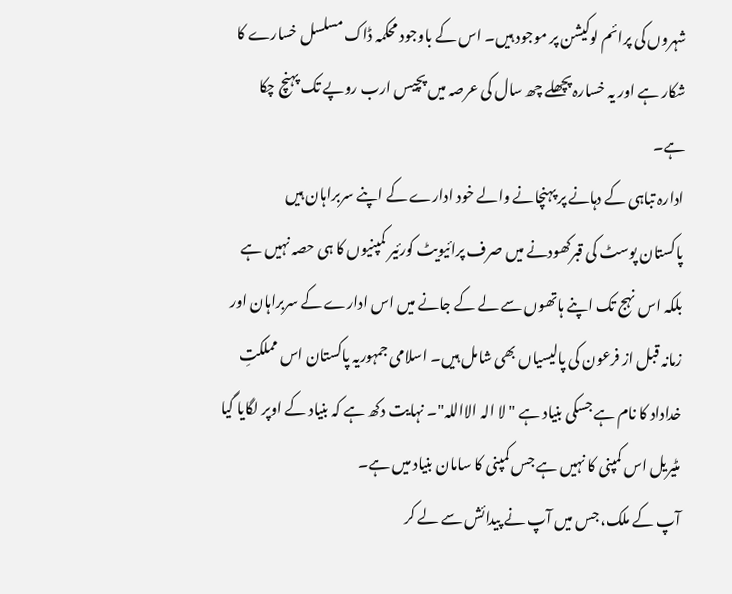شہروں کی پرائم لوکیشن پر موجود ہیں۔ اس کے باوجود محکمہ ڈاک مسلسل خسارے کا شکار ہے اور یہ خسارہ پچھلے چھ سال کی عرصہ میں پچیس ارب روپے تک پہنچ چکا ہے۔
ادارہ تباہی کے دہانے پر پہنچانے والے خود ادارے کے اپنے سربراہان ہیں
پاکستان پوسٹ کی قبرکھودنے میں صرف پرائیویٹ کورئیر کمپنیوں کا ہی حصہ نہیں ہے بلکہ اس نہج تک اپنے ہاتھوں سے لے کے جانے میں اس ادارے کے سربراہان اور زمانہ قبل از فرعون کی پالیسیاں بھی شامل ہیں۔ اسلامی جمہوریہ پاکستان اس مملکتِ خداداد کا نام ہے جسکی بنیاد ہے "لا الہ الااللہ"۔ نہایت دکھ ہے کہ بنیاد کے اوپر لگایا گیا مٹیریل اس کمپنی کا نہیں ہے جس کمپنی کا سامان بنیاد میں ہے۔
آپ کے ملک، جس میں آپ نے پیدائش سے لے کر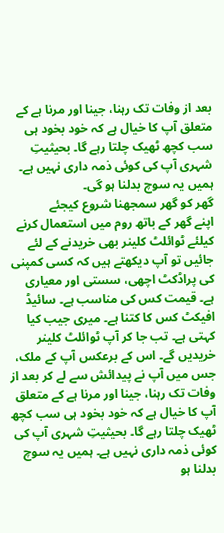بعد از وفات تک رہنا، جینا اور مرنا ہے کے متعلق آپ کا خیال ہے کہ خود بخود ہی سب کچھ ٹھیک چلتا رہے گا۔ بحیثیتِ شہری آپ کی کوئی ذمہ داری نہیں ہے۔ ہمیں یہ سوچ بدلنا ہو گی۔
گھر کو گھر سمجھنا شروع کیجئے
اپنے گھر کے باتھ روم میں استعمال کرنے کیلئے ٹوائلٹ کلینر بھی خریدنے کے لئے جائیں تو آپ دیکھتے ہیں کہ کسی کمپنی کی پراڈکٹ اچھی، سستی اور معیاری ہے۔ قیمت کس کی مناسب ہے۔ سائیڈ افیکٹ کس کا کتنا ہے۔ میری جیب کیا کہتی ہے۔ تب جا کر آپ ٹوائلٹ کلینر خریدیں گے۔ اس کے برعکس آپ کے ملک، جس میں آپ نے پیدائش سے لے کر بعد از وفات تک رہنا، جینا اور مرنا ہے کے متعلق آپ کا خیال ہے کہ خود بخود ہی سب کچھ ٹھیک چلتا رہے گا۔ بحیثیتِ شہری آپ کی کوئی ذمہ داری نہیں ہے۔ ہمیں یہ سوچ بدلنا ہو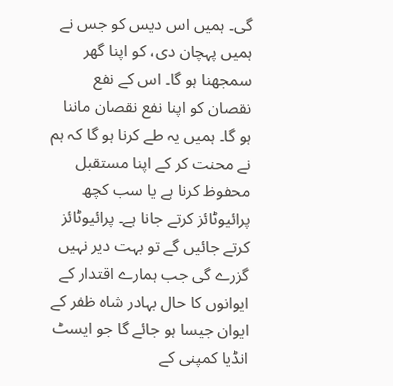گی۔ ہمیں اس دیس کو جس نے ہمیں پہچان دی، کو اپنا گھر سمجھنا ہو گا۔ اس کے نفع نقصان کو اپنا نفع نقصان ماننا ہو گا۔ ہمیں یہ طے کرنا ہو گا کہ ہم نے محنت کر کے اپنا مستقبل محفوظ کرنا ہے یا سب کچھ پرائیوٹائز کرتے جانا ہے۔ پرائیوٹائز کرتے جائیں گے تو بہت دیر نہیں گزرے گی جب ہمارے اقتدار کے ایوانوں کا حال بہادر شاہ ظفر کے ایوان جیسا ہو جائے گا جو ایسٹ انڈیا کمپنی کے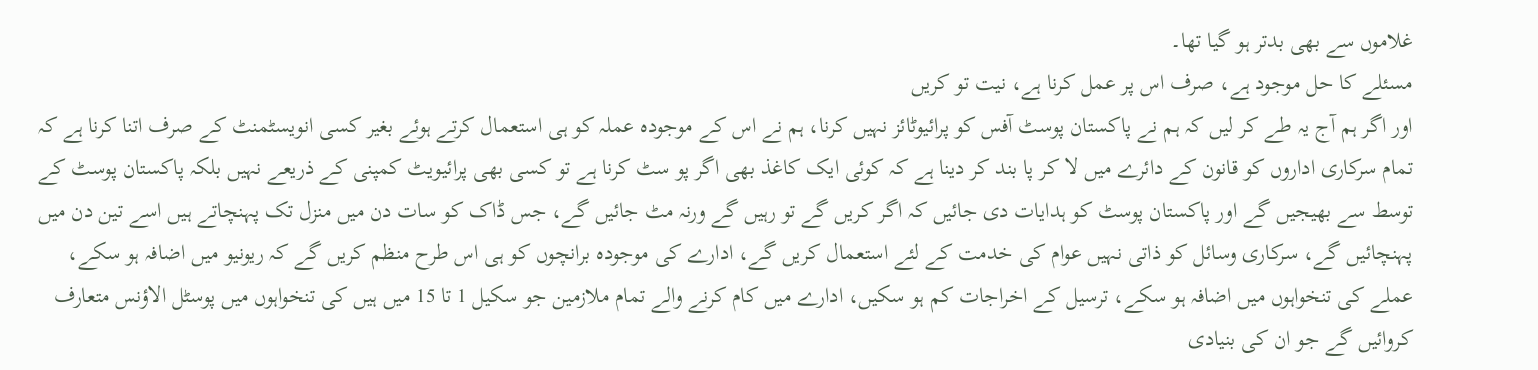غلاموں سے بھی بدتر ہو گیا تھا۔
مسئلے کا حل موجود ہے، صرف اس پر عمل کرنا ہے، نیت تو کریں
اور اگر ہم آج یہ طے کر لیں کہ ہم نے پاکستان پوسٹ آفس کو پرائیوٹائز نہیں کرنا، ہم نے اس کے موجودہ عملہ کو ہی استعمال کرتے ہوئے بغیر کسی انویسٹمنٹ کے صرف اتنا کرنا ہے کہ تمام سرکاری اداروں کو قانون کے دائرے میں لا کر پا بند کر دینا ہے کہ کوئی ایک کاغذ بھی اگر پو سٹ کرنا ہے تو کسی بھی پرائیویٹ کمپنی کے ذریعے نہیں بلکہ پاکستان پوسٹ کے توسط سے بھیجیں گے اور پاکستان پوسٹ کو ہدایات دی جائیں کہ اگر کریں گے تو رہیں گے ورنہ مٹ جائیں گے، جس ڈاک کو سات دن میں منزل تک پہنچاتے ہیں اسے تین دن میں پہنچائیں گے، سرکاری وسائل کو ذاتی نہیں عوام کی خدمت کے لئے استعمال کریں گے، ادارے کی موجودہ برانچوں کو ہی اس طرح منظم کریں گے کہ ریونیو میں اضافہ ہو سکے، عملے کی تنخواہوں میں اضافہ ہو سکے، ترسیل کے اخراجات کم ہو سکیں، ادارے میں کام کرنے والے تمام ملازمین جو سکیل 1 تا 15 میں ہیں کی تنخواہوں میں پوسٹل الاؤنس متعارف کروائیں گے جو ان کی بنیادی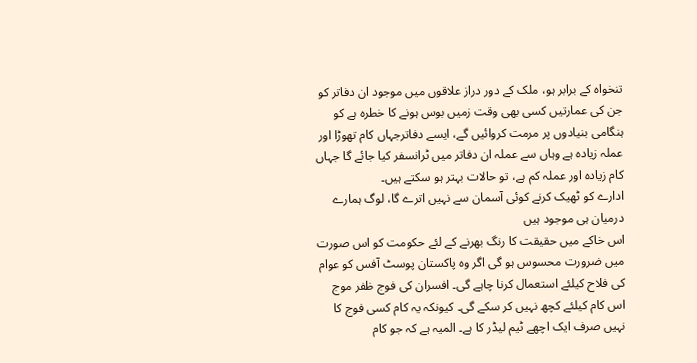تنخواہ کے برابر ہو، ملک کے دور دراز علاقوں میں موجود ان دفاتر کو جن کی عمارتیں کسی بھی وقت زمیں بوس ہونے کا خطرہ ہے کو ہنگامی بنیادوں پر مرمت کروائیں گے، ایسے دفاترجہاں کام تھوڑا اور عملہ زیادہ ہے وہاں سے عملہ ان دفاتر میں ٹرانسفر کیا جائے گا جہاں کام زیادہ اور عملہ کم ہے، تو حالات بہتر ہو سکتے ہیں۔
ادارے کو ٹھیک کرنے کوئی آسمان سے نہیں اترے گا، لوگ ہمارے درمیان ہی موجود ہیں
اس خاکے میں حقیقت کا رنگ بھرنے کے لئے حکومت کو اس صورت میں ضرورت محسوس ہو گی اگر وہ پاکستان پوسٹ آفس کو عوام کی فلاح کیلئے استعمال کرنا چاہے گی۔ افسران کی فوج ظفر موج اس کام کیلئے کچھ نہیں کر سکے گی۔ کیونکہ یہ کام کسی فوج کا نہیں صرف ایک اچھے ٹیم لیڈر کا ہے۔ المیہ ہے کہ جو کام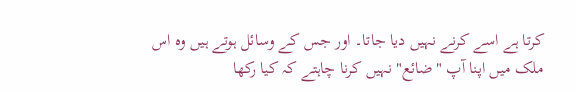کرتا ہے اسے کرنے نہیں دیا جاتا۔ اور جس کے وسائل ہوتے ہیں وہ اس ملک میں اپنا آپ "ضائع" نہیں کرنا چاہتے کہ کیا رکھا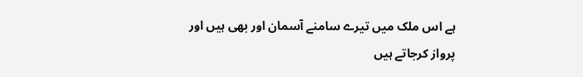ہے اس ملک میں تیرے سامنے آسمان اور بھی ہیں اور پرواز کرجاتے ہیں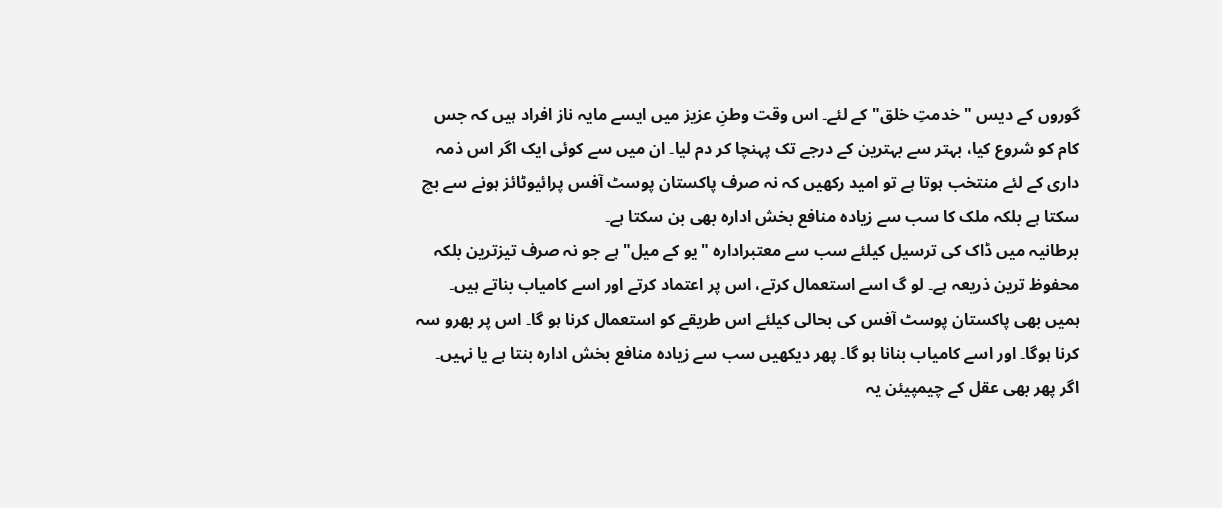گوروں کے دیس "خدمتِ خلق" کے لئے۔ اس وقت وطنِ عزیز میں ایسے مایہ ناز افراد ہیں کہ جس کام کو شروع کیا، بہتر سے بہترین کے درجے تک پہنچا کر دم لیا۔ ان میں سے کوئی ایک اگر اس ذمہ داری کے لئے منتخب ہوتا ہے تو امید رکھیں کہ نہ صرف پاکستان پوسٹ آفس پرائیوٹائز ہونے سے بچ سکتا ہے بلکہ ملک کا سب سے زیادہ منافع بخش ادارہ بھی بن سکتا ہے۔
برطانیہ میں ڈاک کی ترسیل کیلئے سب سے معتبرادارہ "یو کے میل" ہے جو نہ صرف تیزترین بلکہ محفوظ ترین ذریعہ ہے۔ لو گ اسے استعمال کرتے، اس پر اعتماد کرتے اور اسے کامیاب بناتے ہیں۔ ہمیں بھی پاکستان پوسٹ آفس کی بحالی کیلئے اس طریقے کو استعمال کرنا ہو گا۔ اس پر بھرو سہ کرنا ہوگا۔ اور اسے کامیاب بنانا ہو گا۔ پھر دیکھیں سب سے زیادہ منافع بخش ادارہ بنتا ہے یا نہیں۔ اگر پھر بھی عقل کے چیمپیئن یہ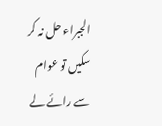الجبراء حل نہ کر سکیں تو عوام سے رائے لے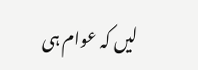لیں کہ عوام ہی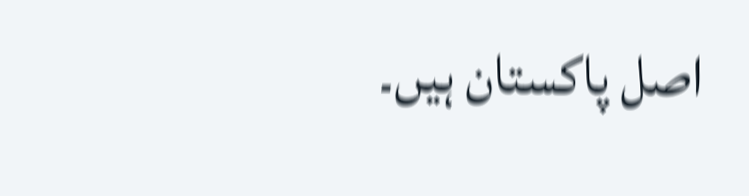اصل پاکستان ہیں۔